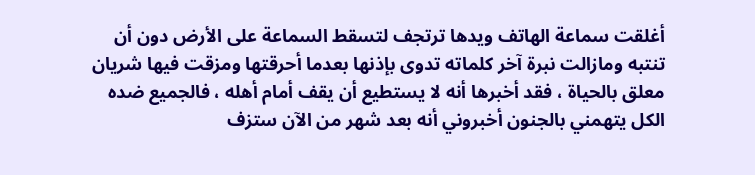أغلقت سماعة الهاتف ويدها ترتجف لتسقط السماعة على الأرض دون أن تنتبه ومازالت نبرة آخر كلماته تدوى بإذنها بعدما أحرقتها ومزقت فيها شريان معلق بالحياة ، فقد أخبرها أنه لا يستطيع أن يقف أمام أهله ، فالجميع ضده الكل يتهمني بالجنون أخبروني أنه بعد شهر من الآن ستزف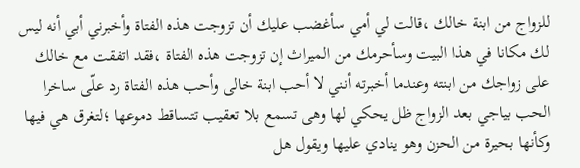للزواج من ابنة خالك ،قالت لي أمي سأغضب عليك أن تزوجت هذه الفتاة وأخبرني أبي أنه ليس لك مكانا في هذا البيت وسأحرمك من الميراث إن تزوجت هذه الفتاة ،فقد اتفقت مع خالك على زواجك من ابنته وعندما أخبرته أنني لا أحب ابنة خالى وأحب هذه الفتاة رد علّى ساخرا الحب بياجي بعد الزواج ظل يحكي لها وهى تسمع بلا تعقيب تتساقط دموعها ؛لتغرق هي فيها وكأنها بحيرة من الحزن وهو ينادي عليها ويقول هل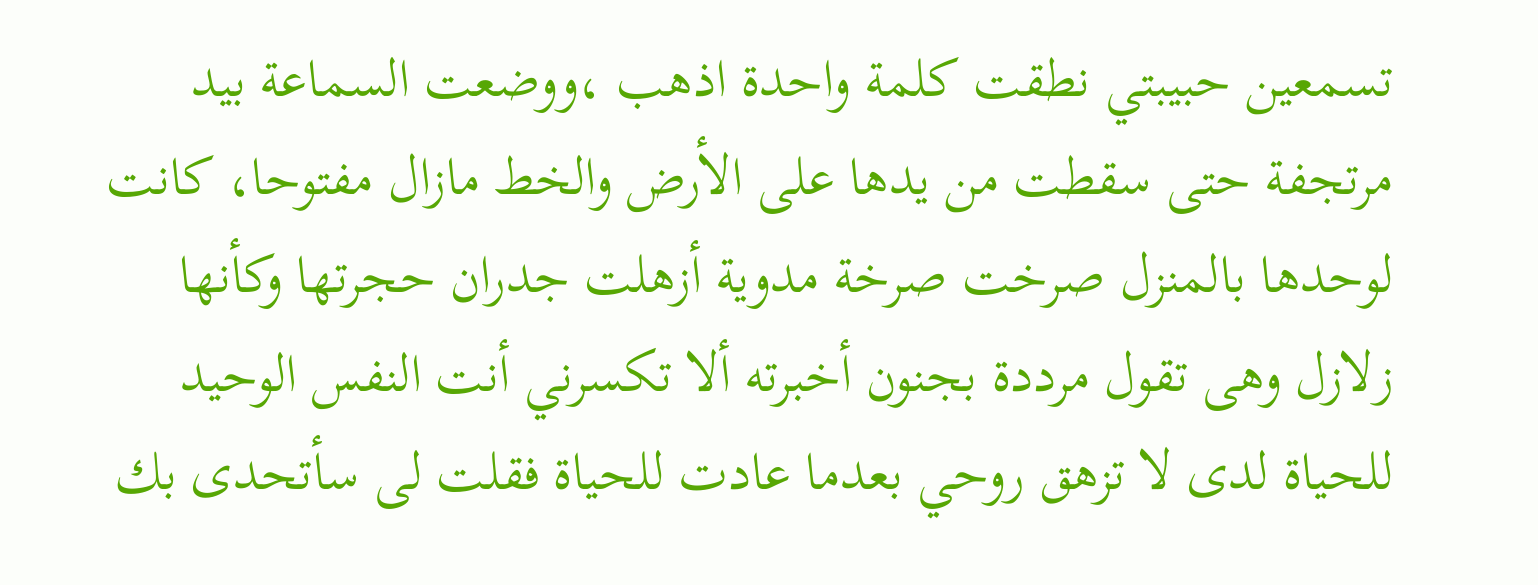تسمعين حبيبتي نطقت كلمة واحدة اذهب ،ووضعت السماعة بيد مرتجفة حتى سقطت من يدها على الأرض والخط مازال مفتوحا، كانت لوحدها بالمنزل صرخت صرخة مدوية أزهلت جدران حجرتها وكأنها زلازل وهى تقول مرددة بجنون أخبرته ألا تكسرني أنت النفس الوحيد للحياة لدى لا تزهق روحي بعدما عادت للحياة فقلت لى سأتحدى بك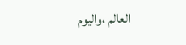العالم ،واليوم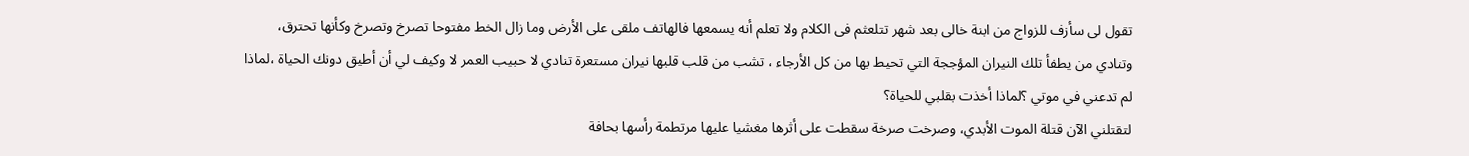تقول لى سأزف للزواج من ابنة خالى بعد شهر تتلعثم فى الكلام ولا تعلم أنه يسمعها فالهاتف ملقى على الأرض وما زال الخط مفتوحا تصرخ وتصرخ وكأنها تحترق، وتنادي من يطفأ تلك النيران المؤججة التي تحيط بها من كل الأرجاء ، تشب من قلب قلبها نيران مستعرة تنادي لا حبيب العمر لا وكيف لي أن أطيق دونك الحياة ،لماذا لم تدعني في موتي ؟لماذا أخذت بقلبي للحياة؟
لتقتلني الآن قتلة الموت الأبدي، وصرخت صرخة سقطت على أثرها مغشيا عليها مرتطمة رأسها بحافة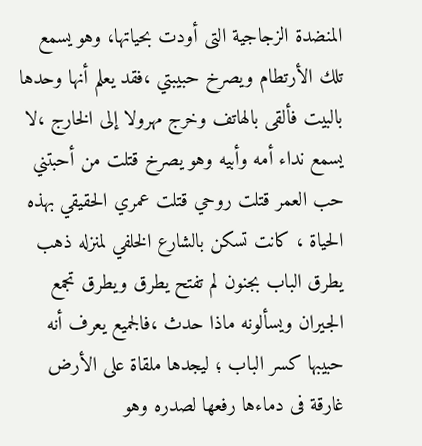المنضدة الزجاجية التى أودت بحياتها، وهو يسمع تلك الأرتطام ويصرخ حبيبتي ،فقد يعلم أنها وحدها بالبيت فألقى بالهاتف وخرج مهرولا إلى الخارج ،لا يسمع نداء أمه وأبيه وهو يصرخ قتلت من أحبتني حب العمر قتلت روحي قتلت عمري الحقيقي بهذه الحياة ، كانت تسكن بالشارع الخلفي لمنزله ذهب يطرق الباب بجنون لم تفتح يطرق ويطرق تجمع الجيران ويسألونه ماذا حدث ،فالجميع يعرف أنه حبيبها كسر الباب ؛ ليجدها ملقاة على الأرض غارقة فى دماءها رفعها لصدره وهو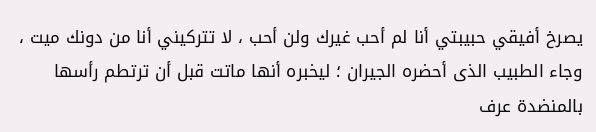يصرخ أفيقي حبيبتي أنا لم أحب غيرك ولن أحب ، لا تتركيني أنا من دونك ميت ، وجاء الطبيب الذى أحضره الجيران ؛ ليخبره أنها ماتت قبل أن ترتطم رأسها بالمنضدة عرف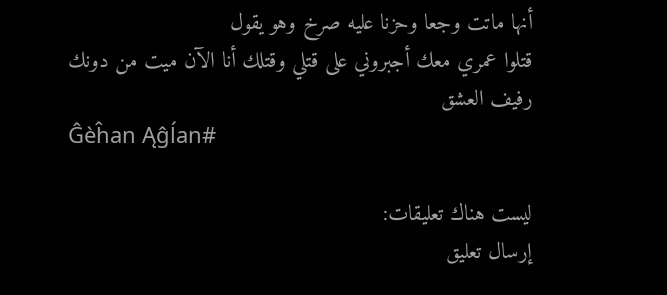أنها ماتت وجعا وحزنا عليه صرخ وهو يقول
قتلوا عمري معك أجبروني على قتلي وقتلك أنا الآن ميت من دونك
رفيف العشق
Ĝèĥan Ąĝĺan#

ليست هناك تعليقات:
إرسال تعليق